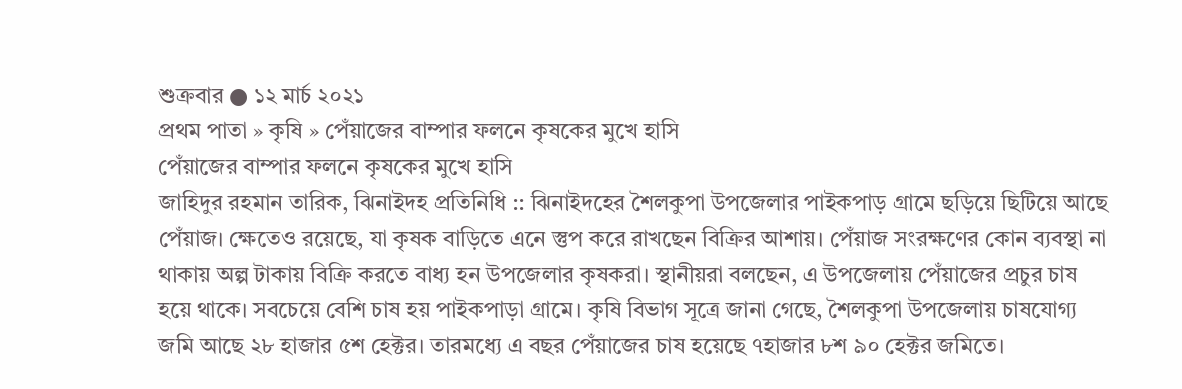শুক্রবার ● ১২ মার্চ ২০২১
প্রথম পাতা » কৃষি » পেঁয়াজের বাম্পার ফলনে কৃষকের মুখে হাসি
পেঁয়াজের বাম্পার ফলনে কৃষকের মুখে হাসি
জাহিদুর রহমান তারিক, ঝিনাইদহ প্রতিনিধি :: ঝিনাইদহের শৈলকুপা উপজেলার পাইকপাড় গ্রামে ছড়িয়ে ছিটিয়ে আছে পেঁয়াজ। ক্ষেতেও রয়েছে, যা কৃষক বাড়িতে এনে স্তুপ করে রাখছেন বিক্রির আশায়। পেঁয়াজ সংরক্ষণের কোন ব্যবস্থা না থাকায় অল্প টাকায় বিক্রি করতে বাধ্য হন উপজেলার কৃষকরা। স্থানীয়রা বলছেন, এ উপজেলায় পেঁয়াজের প্রচুর চাষ হয়ে থাকে। সবচেয়ে বেশি চাষ হয় পাইকপাড়া গ্রামে। কৃষি বিভাগ সূত্রে জানা গেছে, শৈলকুপা উপজেলায় চাষযোগ্য জমি আছে ২৮ হাজার ৫শ হেক্টর। তারমধ্যে এ বছর পেঁয়াজের চাষ হয়েছে ৭হাজার ৮শ ৯০ হেক্টর জমিতে।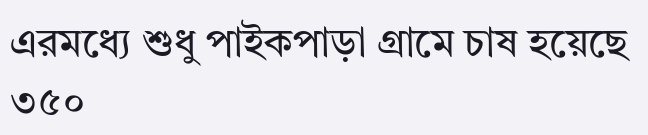এরমধ্যে শুধু পাইকপাড়া গ্রামে চাষ হয়েছে ৩৫০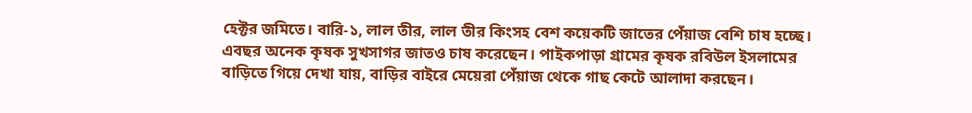হেক্টর জমিতে। বারি-১, লাল তীর, লাল তীর কিংসহ বেশ কয়েকটি জাতের পেঁয়াজ বেশি চাষ হচ্ছে। এবছর অনেক কৃষক সুখসাগর জাতও চাষ করেছেন। পাইকপাড়া গ্রামের কৃষক রবিউল ইসলামের বাড়িতে গিয়ে দেখা যায়, বাড়ির বাইরে মেয়েরা পেঁয়াজ থেকে গাছ কেটে আলাদা করছেন।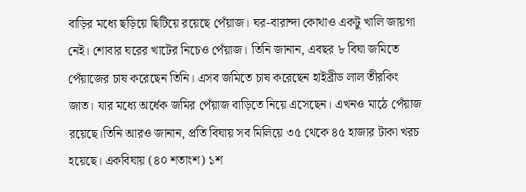বাড়ির মধ্যে ছড়িয়ে ছিটিয়ে রয়েছে পেঁয়াজ। ঘর-বারান্দা কোথাও একটু খালি জায়গা নেই। শোবার ঘরের খাটের নিচেও পেঁয়াজ। তিনি জানান, এবছর ৮ বিঘা জমিতে পেঁয়াজের চাষ করেছেন তিনি। এসব জমিতে চাষ করেছেন হাইব্রীড লাল তীরকিং জাত। যার মধ্যে অর্ধেক জমির পেঁয়াজ বাড়িতে নিয়ে এসেছেন। এখনও মাঠে পেঁয়াজ রয়েছে।তিনি আরও জানান, প্রতি বিঘায় সব মিলিয়ে ৩৫ থেকে ৪৫ হাজার টাকা খরচ হয়েছে। একবিঘায় (৪০ শতাংশ) ১শ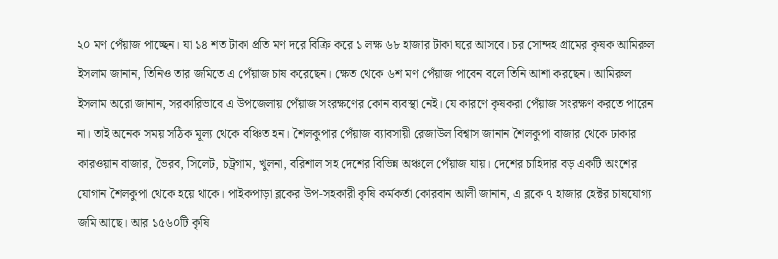২০ মণ পেঁয়াজ পাচ্ছেন। যা ১৪ শত টাকা প্রতি মণ দরে বিক্রি করে ১ লক্ষ ৬৮ হাজার টাকা ঘরে আসবে। চর সোন্দহ গ্রামের কৃষক আমিরুল ইসলাম জানান, তিনিও তার জমিতে এ পেঁয়াজ চাষ করেছেন। ক্ষেত থেকে ৬শ মণ পেঁয়াজ পাবেন বলে তিনি আশা করছেন। আমিরুল ইসলাম অরো জানান, সরকারিভাবে এ উপজেলায় পেঁয়াজ সংরক্ষণের কোন ব্যবস্থা নেই। যে কারণে কৃষকরা পেঁয়াজ সংরক্ষণ করতে পারেন না। তাই অনেক সময় সঠিক মূল্য থেকে বঞ্চিত হন। শৈলকুপার পেঁয়াজ ব্যাবসায়ী রেজাউল বিশ্বাস জানান শৈলকুপা বাজার থেকে ঢাকার কারওয়ান বাজার, ভৈরব, সিলেট, চট্রগাম, খুলনা, বরিশাল সহ দেশের বিভিন্ন অঞ্চলে পেঁয়াজ যায়। দেশের চাহিদার বড় একটি অংশের যোগান শৈলকুপা থেকে হয়ে থাকে। পাইকপাড়া ব্লকের উপ-সহকারী কৃষি কর্মকর্তা কোরবান আলী জানান, এ ব্লকে ৭ হাজার হেক্টর চাষযোগ্য জমি আছে। আর ১৫৬০টি কৃষি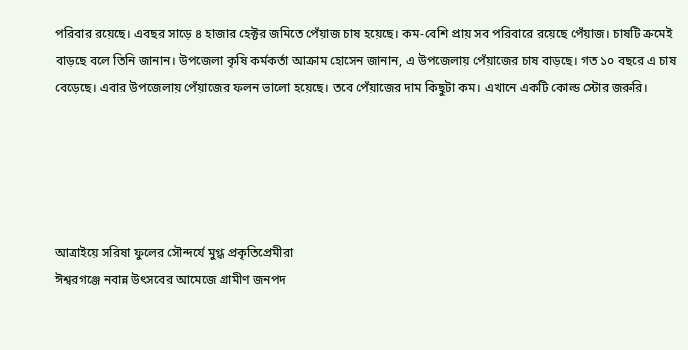পরিবার রয়েছে। এবছর সাড়ে ৪ হাজার হেক্টর জমিতে পেঁয়াজ চাষ হয়েছে। কম-বেশি প্রায় সব পরিবারে রয়েছে পেঁয়াজ। চাষটি ক্রমেই বাড়ছে বলে তিনি জানান। উপজেলা কৃষি কর্মকর্তা আক্রাম হোসেন জানান, এ উপজেলায় পেঁয়াজের চাষ বাড়ছে। গত ১০ বছরে এ চাষ বেড়েছে। এবার উপজেলায় পেঁয়াজের ফলন ভালো হয়েছে। তবে পেঁয়াজের দাম কিছুটা কম। এখানে একটি কোল্ড স্টোর জরুরি।





আত্রাইয়ে সরিষা ফুলের সৌন্দর্যে মুগ্ধ প্রকৃতিপ্রেমীরা
ঈশ্বরগঞ্জে নবান্ন উৎসবের আমেজে গ্রামীণ জনপদ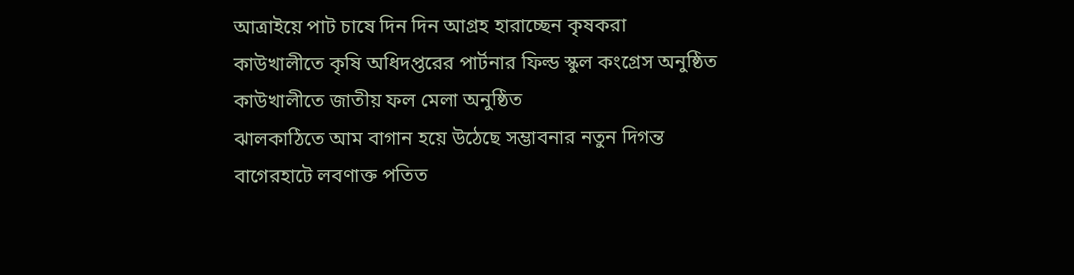আত্রাইয়ে পাট চাষে দিন দিন আগ্রহ হারাচ্ছেন কৃষকরা
কাউখালীতে কৃষি অধিদপ্তরের পার্টনার ফিল্ড স্কুল কংগ্রেস অনুষ্ঠিত
কাউখালীতে জাতীয় ফল মেলা অনুষ্ঠিত
ঝালকাঠিতে আম বাগান হয়ে উঠেছে সম্ভাবনার নতুন দিগন্ত
বাগেরহাটে লবণাক্ত পতিত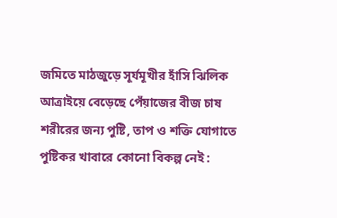জমিতে মাঠজুড়ে সূর্যমূখীর হাঁসি ঝিলিক
আত্রাইয়ে বেড়েছে পেঁয়াজের বীজ চাষ
শরীরের জন্য পুষ্টি, তাপ ও শক্তি যোগাতে পুষ্টিকর খাবারে কোনো বিকল্প নেই :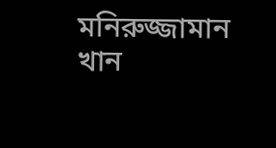মনিরুজ্জামান খান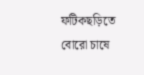ফটিকছড়িতে বোরো চাষে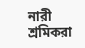নারী শ্রমিকরা